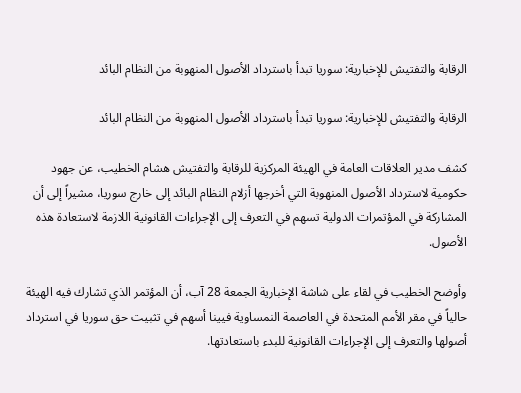الرقابة والتفتيش للإخبارية: سوريا تبدأ باسترداد الأصول المنهوبة من النظام البائد

الرقابة والتفتيش للإخبارية: سوريا تبدأ باسترداد الأصول المنهوبة من النظام البائد

كشف مدير العلاقات العامة في الهيئة المركزية للرقابة والتفتيش هشام الخطيب، عن جهود حكومية لاسترداد الأصول المنهوبة التي أخرجها أزلام النظام البائد إلى خارج سوريا، مشيراً إلى أن المشاركة في المؤتمرات الدولية تسهم في التعرف إلى الإجراءات القانونية اللازمة لاستعادة هذه الأصول.

وأوضح الخطيب في لقاء على شاشة الإخبارية الجمعة 28 آب، أن المؤتمر الذي تشارك فيه الهيئة حالياً في مقر الأمم المتحدة في العاصمة النمساوية فيينا أسهم في تثبيت حق سوريا في استرداد أصولها والتعرف إلى الإجراءات القانونية للبدء باستعادتها.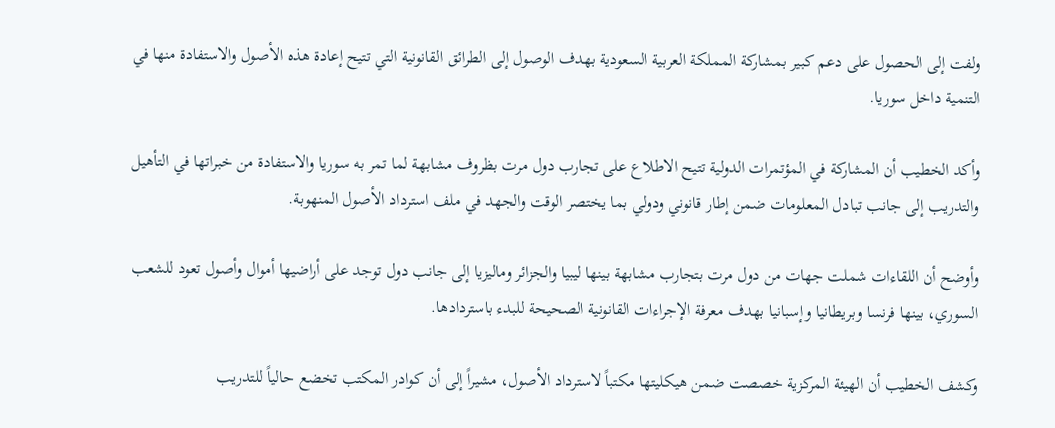ولفت إلى الحصول على دعم كبير بمشاركة المملكة العربية السعودية بهدف الوصول إلى الطرائق القانونية التي تتيح إعادة هذه الأصول والاستفادة منها في التنمية داخل سوريا.

وأكد الخطيب أن المشاركة في المؤتمرات الدولية تتيح الاطلاع على تجارب دول مرت بظروف مشابهة لما تمر به سوريا والاستفادة من خبراتها في التأهيل والتدريب إلى جانب تبادل المعلومات ضمن إطار قانوني ودولي بما يختصر الوقت والجهد في ملف استرداد الأصول المنهوبة.

وأوضح أن اللقاءات شملت جهات من دول مرت بتجارب مشابهة بينها ليبيا والجزائر وماليزيا إلى جانب دول توجد على أراضيها أموال وأصول تعود للشعب السوري، بينها فرنسا وبريطانيا وإسبانيا بهدف معرفة الإجراءات القانونية الصحيحة للبدء باستردادها.

وكشف الخطيب أن الهيئة المركزية خصصت ضمن هيكليتها مكتباً لاسترداد الأصول، مشيراً إلى أن كوادر المكتب تخضع حالياً للتدريب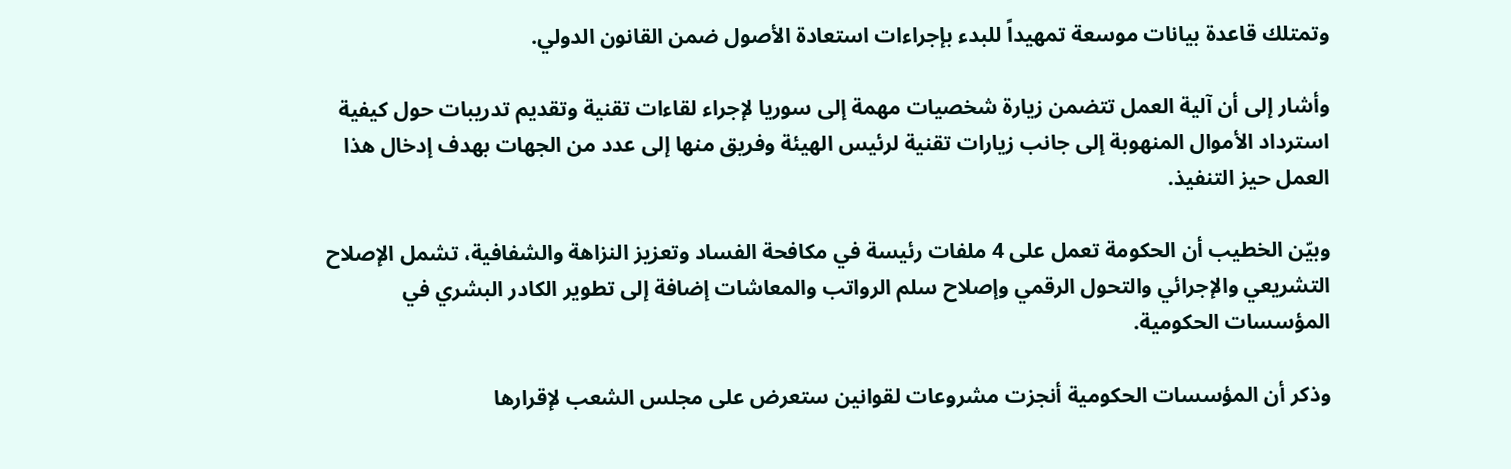وتمتلك قاعدة بيانات موسعة تمهيداً للبدء بإجراءات استعادة الأصول ضمن القانون الدولي.

وأشار إلى أن آلية العمل تتضمن زيارة شخصيات مهمة إلى سوريا لإجراء لقاءات تقنية وتقديم تدريبات حول كيفية استرداد الأموال المنهوبة إلى جانب زيارات تقنية لرئيس الهيئة وفريق منها إلى عدد من الجهات بهدف إدخال هذا العمل حيز التنفيذ.

وبيّن الخطيب أن الحكومة تعمل على 4 ملفات رئيسة في مكافحة الفساد وتعزيز النزاهة والشفافية، تشمل الإصلاح التشريعي والإجرائي والتحول الرقمي وإصلاح سلم الرواتب والمعاشات إضافة إلى تطوير الكادر البشري في المؤسسات الحكومية.

وذكر أن المؤسسات الحكومية أنجزت مشروعات لقوانين ستعرض على مجلس الشعب لإقرارها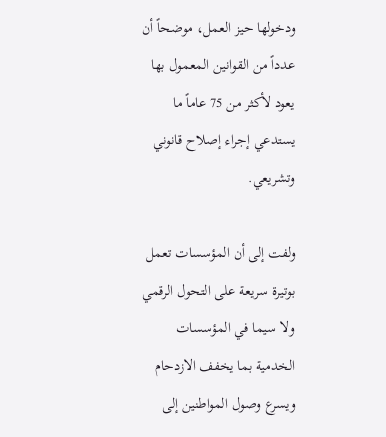ودخولها حيز العمل، موضحاً أن عدداً من القوانين المعمول بها يعود لأكثر من 75 عاماً ما يستدعي إجراء إصلاح قانوني وتشريعي.

ولفت إلى أن المؤسسات تعمل بوتيرة سريعة على التحول الرقمي ولا سيما في المؤسسات الخدمية بما يخفف الازدحام ويسرع وصول المواطنين إلى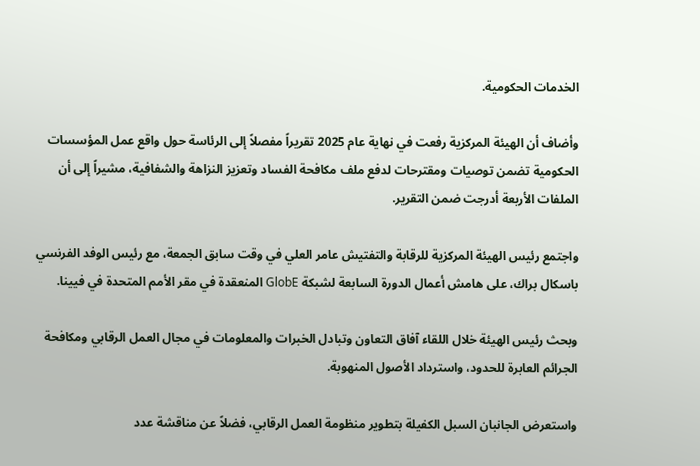الخدمات الحكومية.

وأضاف أن الهيئة المركزية رفعت في نهاية عام 2025 تقريراً مفصلاً إلى الرئاسة حول واقع عمل المؤسسات الحكومية تضمن توصيات ومقترحات لدفع ملف مكافحة الفساد وتعزيز النزاهة والشفافية، مشيراً إلى أن الملفات الأربعة أدرجت ضمن التقرير.

واجتمع رئيس الهيئة المركزية للرقابة والتفتيش عامر العلي في وقت سابق الجمعة، مع رئيس الوفد الفرنسي باسكال براك، على هامش أعمال الدورة السابعة لشبكة GlobE المنعقدة في مقر الأمم المتحدة في فيينا.

وبحث رئيس الهيئة خلال اللقاء آفاق التعاون وتبادل الخبرات والمعلومات في مجال العمل الرقابي ومكافحة الجرائم العابرة للحدود، واسترداد الأصول المنهوبة.

واستعرض الجانبان السبل الكفيلة بتطوير منظومة العمل الرقابي، فضلاً عن مناقشة عدد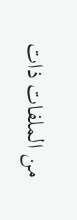من الملفات ذات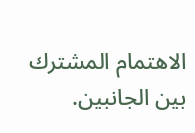الاهتمام المشترك بين الجانبين.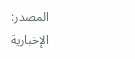المصدر: الإخبارية